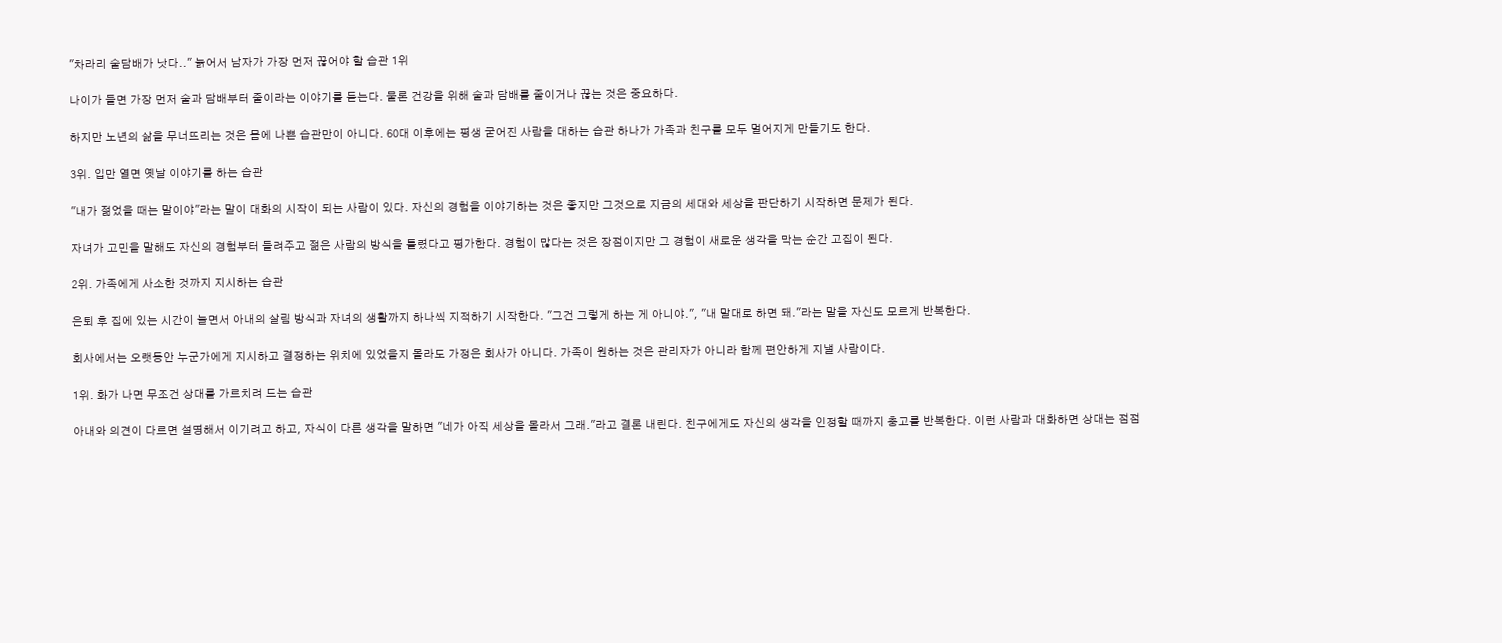"차라리 술담배가 낫다.." 늙어서 남자가 가장 먼저 끊어야 할 습관 1위

나이가 들면 가장 먼저 술과 담배부터 줄이라는 이야기를 듣는다. 물론 건강을 위해 술과 담배를 줄이거나 끊는 것은 중요하다.

하지만 노년의 삶을 무너뜨리는 것은 몸에 나쁜 습관만이 아니다. 60대 이후에는 평생 굳어진 사람을 대하는 습관 하나가 가족과 친구를 모두 멀어지게 만들기도 한다.

3위. 입만 열면 옛날 이야기를 하는 습관

"내가 젊었을 때는 말이야"라는 말이 대화의 시작이 되는 사람이 있다. 자신의 경험을 이야기하는 것은 좋지만 그것으로 지금의 세대와 세상을 판단하기 시작하면 문제가 된다.

자녀가 고민을 말해도 자신의 경험부터 들려주고 젊은 사람의 방식을 틀렸다고 평가한다. 경험이 많다는 것은 장점이지만 그 경험이 새로운 생각을 막는 순간 고집이 된다.

2위. 가족에게 사소한 것까지 지시하는 습관

은퇴 후 집에 있는 시간이 늘면서 아내의 살림 방식과 자녀의 생활까지 하나씩 지적하기 시작한다. "그건 그렇게 하는 게 아니야.", "내 말대로 하면 돼."라는 말을 자신도 모르게 반복한다.

회사에서는 오랫동안 누군가에게 지시하고 결정하는 위치에 있었을지 몰라도 가정은 회사가 아니다. 가족이 원하는 것은 관리자가 아니라 함께 편안하게 지낼 사람이다.

1위. 화가 나면 무조건 상대를 가르치려 드는 습관

아내와 의견이 다르면 설명해서 이기려고 하고, 자식이 다른 생각을 말하면 "네가 아직 세상을 몰라서 그래."라고 결론 내린다. 친구에게도 자신의 생각을 인정할 때까지 충고를 반복한다. 이런 사람과 대화하면 상대는 점점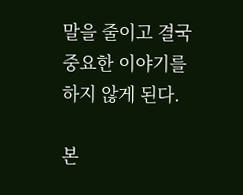말을 줄이고 결국 중요한 이야기를 하지 않게 된다.

본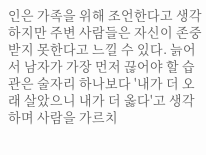인은 가족을 위해 조언한다고 생각하지만 주변 사람들은 자신이 존중받지 못한다고 느낄 수 있다. 늙어서 남자가 가장 먼저 끊어야 할 습관은 술자리 하나보다 '내가 더 오래 살았으니 내가 더 옳다'고 생각하며 사람을 가르치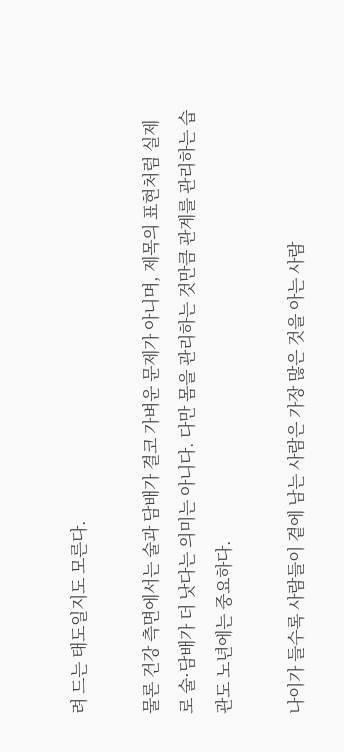려 드는 태도일지도 모른다.

물론 건강 측면에서는 술과 담배가 결코 가벼운 문제가 아니며, 제목의 표현처럼 실제로 술·담배가 더 낫다는 의미는 아니다. 다만 몸을 관리하는 것만큼 관계를 관리하는 습관도 노년에는 중요하다.

나이가 들수록 사람들이 곁에 남는 사람은 가장 많은 것을 아는 사람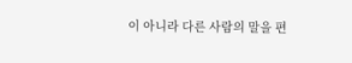이 아니라 다른 사람의 말을 편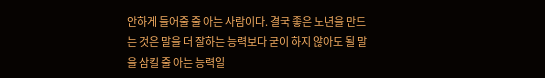안하게 들어줄 줄 아는 사람이다. 결국 좋은 노년을 만드는 것은 말을 더 잘하는 능력보다 굳이 하지 않아도 될 말을 삼킬 줄 아는 능력일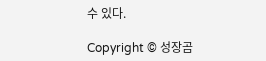수 있다.

Copyright © 성장곰